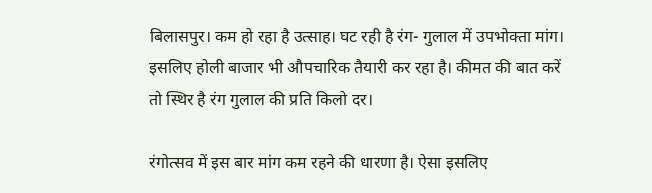बिलासपुर। कम हो रहा है उत्साह। घट रही है रंग- गुलाल में उपभोक्ता मांग। इसलिए होली बाजार भी औपचारिक तैयारी कर रहा है। कीमत की बात करें तो स्थिर है रंग गुलाल की प्रति किलो दर।

रंगोत्सव में इस बार मांग कम रहने की धारणा है। ऐसा इसलिए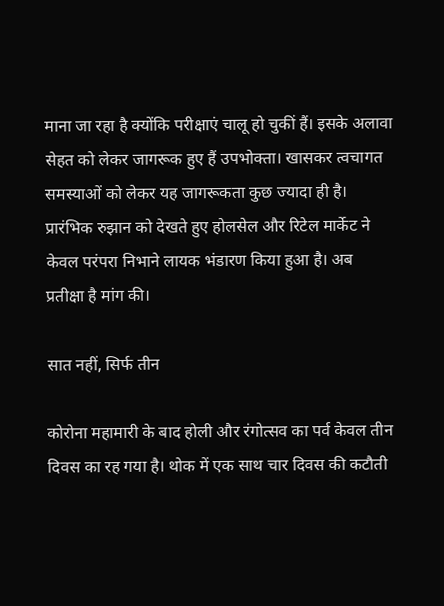माना जा रहा है क्योंकि परीक्षाएं चालू हो चुकीं हैं। इसके अलावा सेहत को लेकर जागरूक हुए हैं उपभोक्ता। खासकर त्वचागत समस्याओं को लेकर यह जागरूकता कुछ ज्यादा ही है। प्रारंभिक रुझान को देखते हुए होलसेल और रिटेल मार्केट ने केवल परंपरा निभाने लायक भंडारण किया हुआ है। अब प्रतीक्षा है मांग की।

सात नहीं, सिर्फ तीन

कोरोना महामारी के बाद होली और रंगोत्सव का पर्व केवल तीन दिवस का रह गया है। थोक में एक साथ चार दिवस की कटौती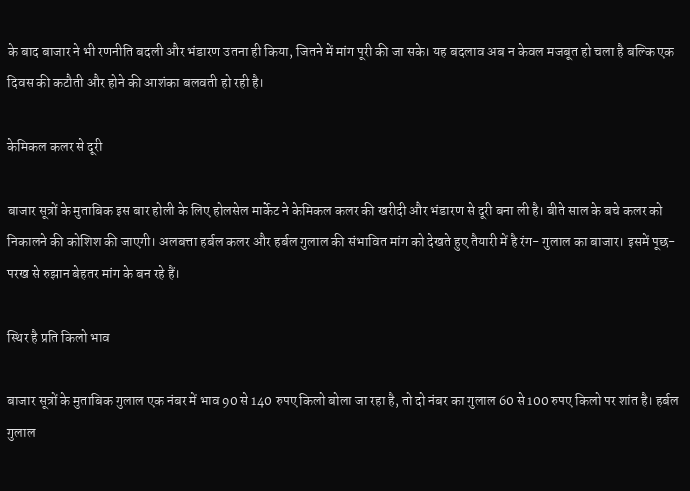के बाद बाजार ने भी रणनीति बदली और भंडारण उतना ही किया, जितने में मांग पूरी की जा सके। यह बदलाव अब न केवल मजबूत हो चला है बल्कि एक दिवस की कटौती और होने की आशंका बलवती हो रही है।

केमिकल कलर से दूरी

बाजार सूत्रों के मुताबिक इस बार होली के लिए होलसेल मार्केट ने केमिकल कलर की खरीदी और भंडारण से दूरी बना ली है। बीते साल के बचे कलर को निकालने की कोशिश की जाएगी। अलबत्ता हर्बल कलर और हर्बल गुलाल की संभावित मांग को देखते हुए तैयारी में है रंग- गुलाल का बाजार। इसमें पूछ-परख से रुझान बेहतर मांग के बन रहे हैं।

स्थिर है प्रति किलो भाव

बाजार सूत्रों के मुताबिक गुलाल एक नंबर में भाव 90 से 140 रुपए किलो बोला जा रहा है, तो दो नंबर का गुलाल 60 से 100 रुपए किलो पर शांत है। हर्बल गुलाल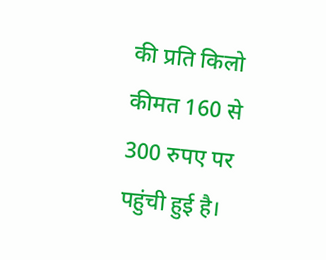की प्रति किलो कीमत 160 से 300 रुपए पर पहुंची हुई है।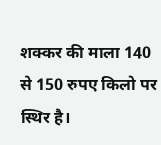शक्कर की माला 140 से 150 रुपए किलो पर स्थिर है।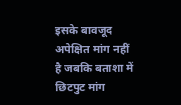इसके बावजूद अपेक्षित मांग नहीं है जबकि बताशा में छिटपुट मांग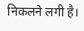निकलने लगी है।